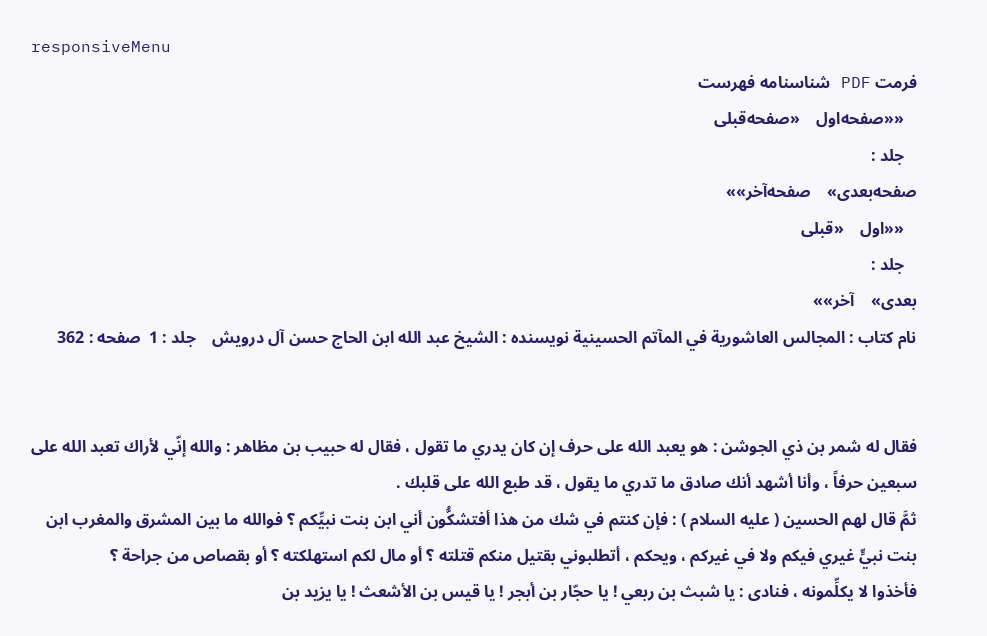responsiveMenu
فرمت PDF شناسنامه فهرست
   ««صفحه‌اول    «صفحه‌قبلی
   جلد :
صفحه‌بعدی»    صفحه‌آخر»»
   ««اول    «قبلی
   جلد :
بعدی»    آخر»»
نام کتاب : المجالس العاشورية في المآتم الحسينية نویسنده : الشيخ عبد الله ابن الحاج حسن آل درويش    جلد : 1  صفحه : 362


فقال له شمر بن ذي الجوشن : هو يعبد الله على حرف إن كان يدري ما تقول ، فقال له حبيب بن مظاهر : والله إنّي لأراك تعبد الله على سبعين حرفاً ، وأنا أشهد أنك صادق ما تدري ما يقول ، قد طبع الله على قلبك .
ثمَّ قال لهم الحسين ( عليه السلام ) : فإن كنتم في شك من هذا أفتشكُّون أني ابن بنت نبيِّكم ؟ فوالله ما بين المشرق والمغرب ابن بنت نبيٍّ غيري فيكم ولا في غيركم ، ويحكم ، أتطلبوني بقتيل منكم قتلته ؟ أو مال لكم استهلكته ؟ أو بقصاص من جراحة ؟
فأخذوا لا يكلِّمونه ، فنادى : يا شبث بن ربعي ! يا حجّار بن أبجر ! يا قيس بن الأشعث ! يا يزيد بن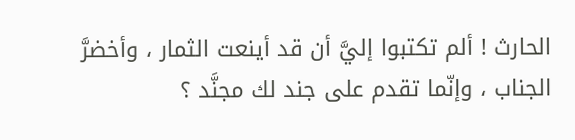الحارث ! ألم تكتبوا إليَّ أن قد أينعت الثمار ، وأخضرَّ الجناب ، وإنّما تقدم على جند لك مجنَّد ؟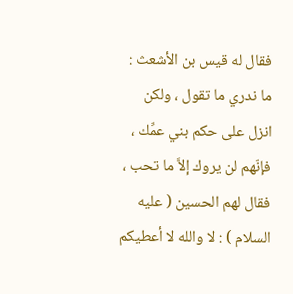فقال له قيس بن الأشعث : ما ندري ما تقول ، ولكن انزل على حكم بني عمِّك ، فإنّهم لن يروك إلاَّ ما تحب ، فقال لهم الحسين ( عليه السلام ) : لا والله لا أعطيكم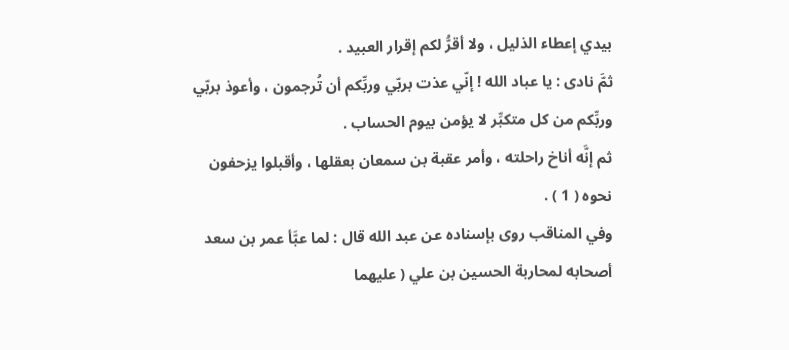بيدي إعطاء الذليل ، ولا أقرُّ لكم إقرار العبيد .
ثمَّ نادى : يا عباد الله ! إنّي عذت بربّي وربِّكم أن تُرجمون ، وأعوذ بربّي وربِّكم من كل متكبِّر لا يؤمن بيوم الحساب .
ثم إنَّه أناخ راحلته ، وأمر عقبة بن سمعان بعقلها ، وأقبلوا يزحفون نحوه ( 1 ) .
وفي المناقب روى بإسناده عن عبد الله قال : لما عبَّأ عمر بن سعد أصحابه لمحاربة الحسين بن علي ( عليهما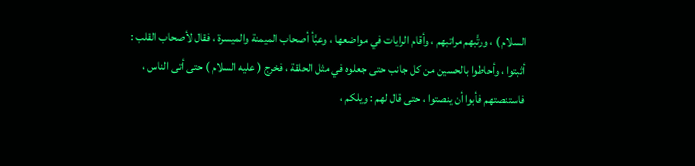السلام ) ، ورتَّبهم مراتبهم ، وأقام الرايات في مواضعها ، وعبَّأ أصحاب الميمنة والميسرة ، فقال لأصحاب القلب : أثبتوا ، وأحاطوا بالحسين من كل جانب حتى جعلوه في مثل الحلقة ، فخرج ( عليه السلام ) حتى أتى الناس ، فاستنصتهم فأبوا أن ينصتوا ، حتى قال لهم : ويلكم ،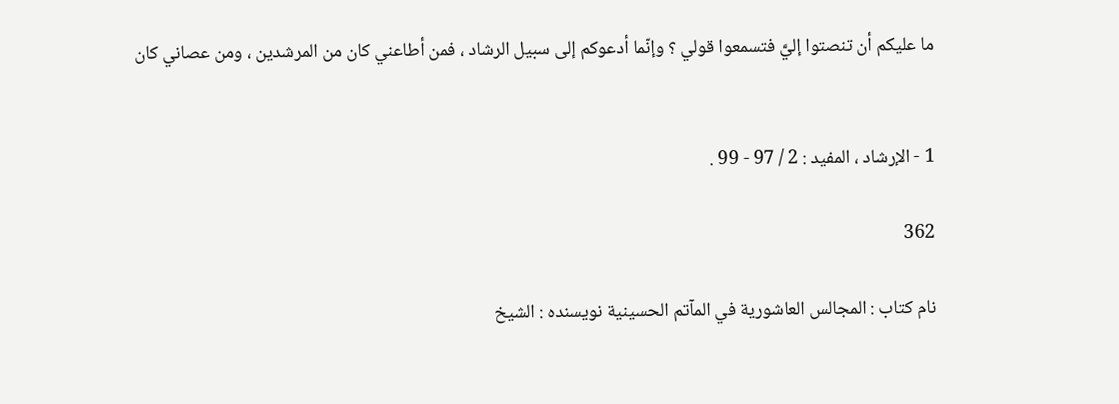ما عليكم أن تنصتوا إليَّ فتسمعوا قولي ؟ وإنّما أدعوكم إلى سبيل الرشاد ، فمن أطاعني كان من المرشدين ، ومن عصاني كان


1 - الإرشاد ، المفيد : 2 / 97 - 99 .

362

نام کتاب : المجالس العاشورية في المآتم الحسينية نویسنده : الشيخ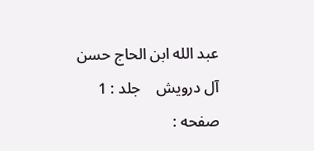عبد الله ابن الحاج حسن آل درويش    جلد : 1  صفحه :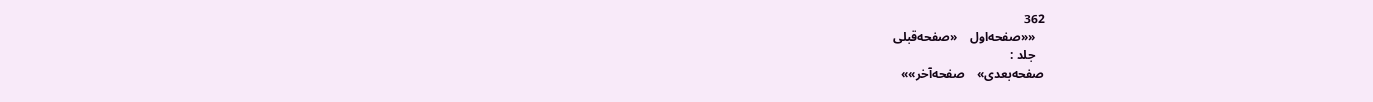362
   ««صفحه‌اول    «صفحه‌قبلی
   جلد :
صفحه‌بعدی»    صفحه‌آخر»»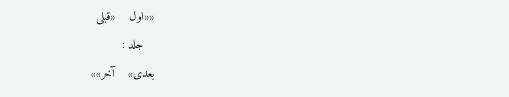««اول    «قبلی
   جلد :
بعدی»    آخر»»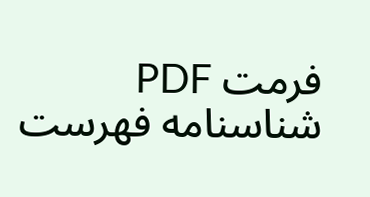فرمت PDF شناسنامه فهرست